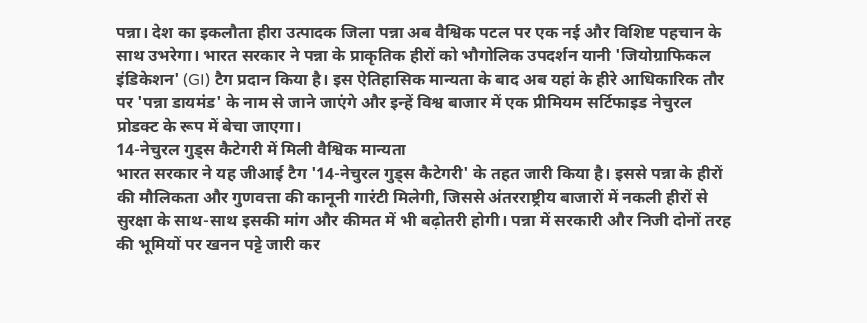पन्ना। देश का इकलौता हीरा उत्पादक जिला पन्ना अब वैश्विक पटल पर एक नई और विशिष्ट पहचान के साथ उभरेगा। भारत सरकार ने पन्ना के प्राकृतिक हीरों को भौगोलिक उपदर्शन यानी 'जियोग्राफिकल इंडिकेशन' (GI) टैग प्रदान किया है। इस ऐतिहासिक मान्यता के बाद अब यहां के हीरे आधिकारिक तौर पर 'पन्ना डायमंड' के नाम से जाने जाएंगे और इन्हें विश्व बाजार में एक प्रीमियम सर्टिफाइड नेचुरल प्रोडक्ट के रूप में बेचा जाएगा।
14-नेचुरल गुड्स कैटेगरी में मिली वैश्विक मान्यता
भारत सरकार ने यह जीआई टैग '14-नेचुरल गुड्स कैटेगरी' के तहत जारी किया है। इससे पन्ना के हीरों की मौलिकता और गुणवत्ता की कानूनी गारंटी मिलेगी, जिससे अंतरराष्ट्रीय बाजारों में नकली हीरों से सुरक्षा के साथ-साथ इसकी मांग और कीमत में भी बढ़ोतरी होगी। पन्ना में सरकारी और निजी दोनों तरह की भूमियों पर खनन पट्टे जारी कर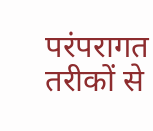परंपरागत तरीकों से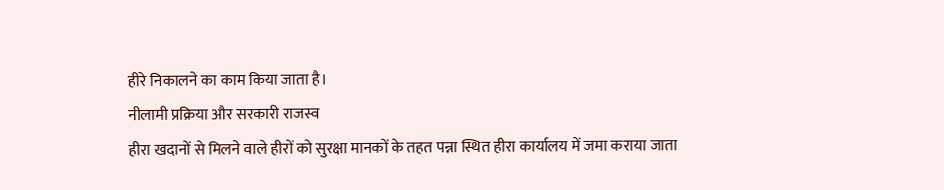हीरे निकालने का काम किया जाता है।
नीलामी प्रक्रिया और सरकारी राजस्व
हीरा खदानों से मिलने वाले हीरों को सुरक्षा मानकों के तहत पन्ना स्थित हीरा कार्यालय में जमा कराया जाता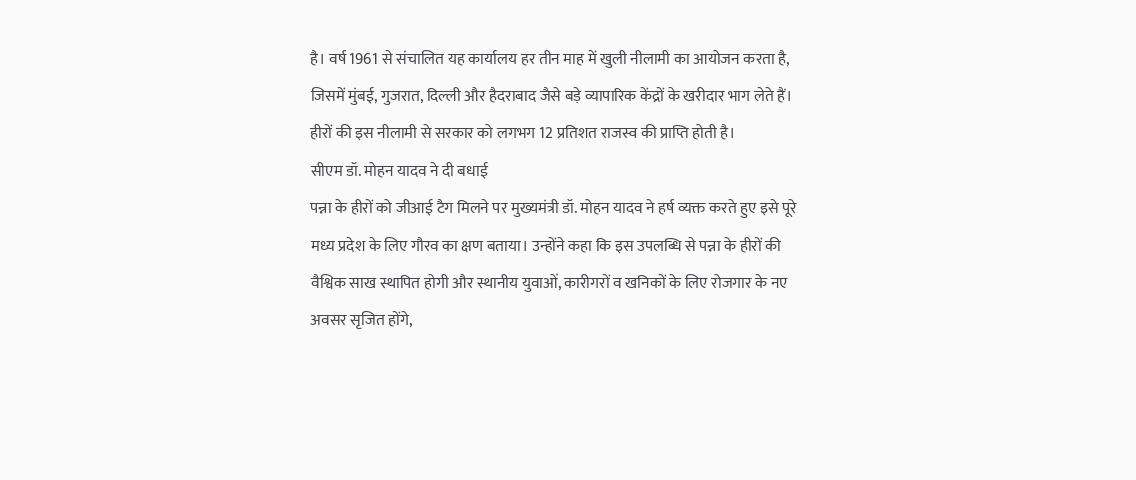है। वर्ष 1961 से संचालित यह कार्यालय हर तीन माह में खुली नीलामी का आयोजन करता है, जिसमें मुंबई, गुजरात, दिल्ली और हैदराबाद जैसे बड़े व्यापारिक केंद्रों के खरीदार भाग लेते हैं। हीरों की इस नीलामी से सरकार को लगभग 12 प्रतिशत राजस्व की प्राप्ति होती है।
सीएम डॉ. मोहन यादव ने दी बधाई
पन्ना के हीरों को जीआई टैग मिलने पर मुख्यमंत्री डॉ. मोहन यादव ने हर्ष व्यक्त करते हुए इसे पूरे मध्य प्रदेश के लिए गौरव का क्षण बताया। उन्होंने कहा कि इस उपलब्धि से पन्ना के हीरों की वैश्विक साख स्थापित होगी और स्थानीय युवाओं, कारीगरों व खनिकों के लिए रोजगार के नए अवसर सृजित होंगे,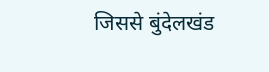जिससे बुंदेलखंड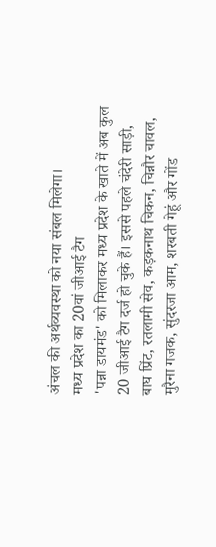अंचल की अर्थव्यवस्था को नया संबल मिलेगा।
मध्य प्रदेश का 20वां जीआई टैग
'पन्ना डायमंड' को मिलाकर मध्य प्रदेश के खाते में अब कुल 20 जीआई टैग दर्ज हो चुके हैं। इससे पहले चंदेरी साड़ी, बाघ प्रिंट, रतलामी सेव, कड़कनाथ चिकन, चिन्नौर चावल, मुरैना गजक, सुंदरजा आम, शरबती गेहूं और गोंड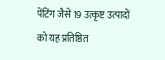पेंटिंग जैसे 19 उत्कृष्ट उत्पादों को यह प्रतिष्ठित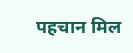पहचान मिल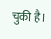चुकी है।